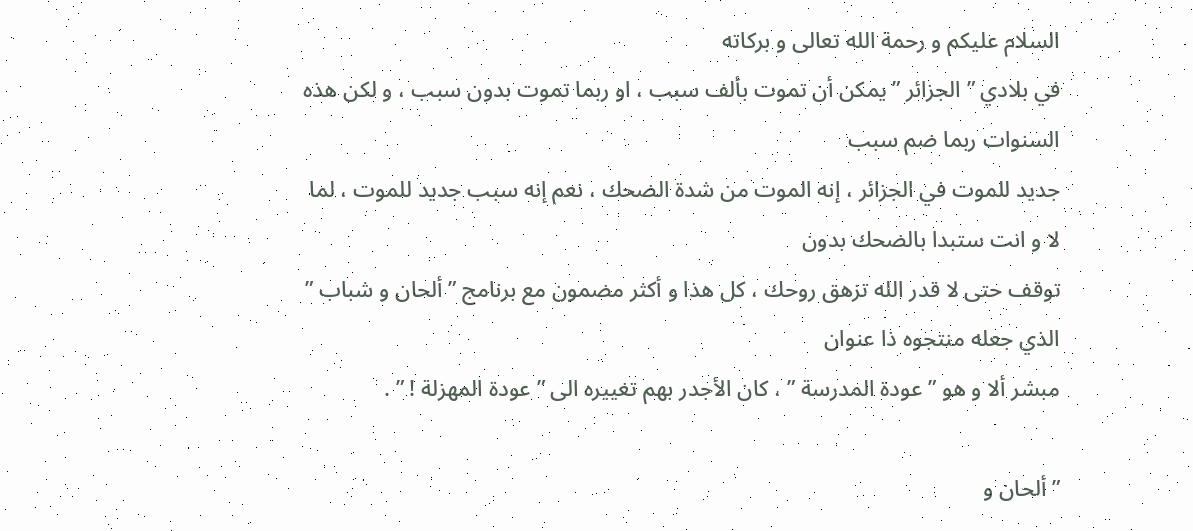السلام عليكم و رحمة الله تعالى و بركاته
في بلادي ” الجزائر ” يمكن أن تموت بألف سبب ، او ربما تموت بدون سبب ، و لكن هذه السنوات ربما ضم سبب
جديد للموت في الجزائر ، إنه الموت من شدة الضحك ، نعم إنه سبب جديد للموت ، لما لا و انت ستبدا بالضحك بدون
توقف حتى لا قدر الله تزهق روحك ، كل هذا و أكثر مضمون مع برنامج ” ألحان و شباب ” الذي جعله منتجوه ذا عنوان
مبشر ألا و هو ” عودة المدرسة ” ، كان الأجدر بهم تغييره الى ” عودة المهزلة ! ” .

” ألحان و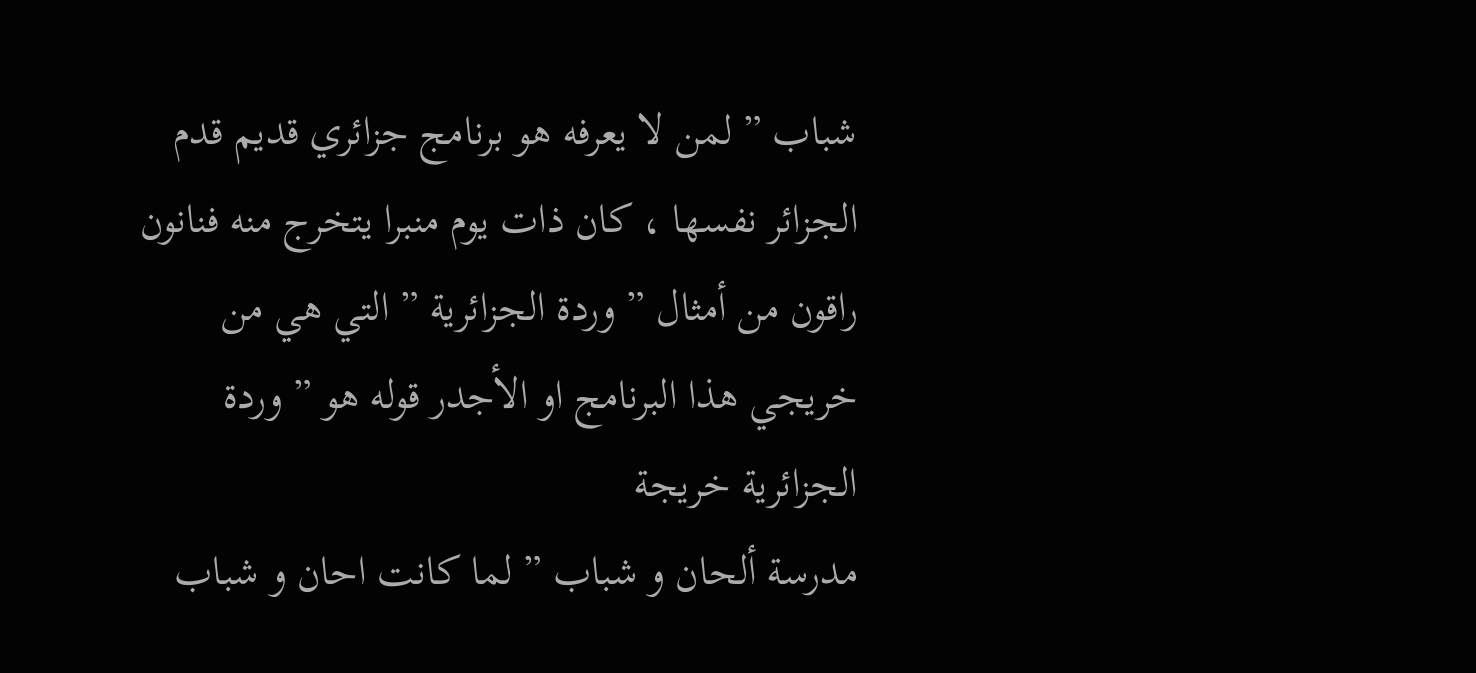شباب ” لمن لا يعرفه هو برنامج جزائري قديم قدم الجزائر نفسها ، كان ذات يوم منبرا يتخرج منه فنانون
راقون من أمثال ” وردة الجزائرية ” التي هي من خريجي هذا البرنامج او الأجدر قوله هو ” وردة الجزائرية خريجة
مدرسة ألحان و شباب ” لما كانت احان و شباب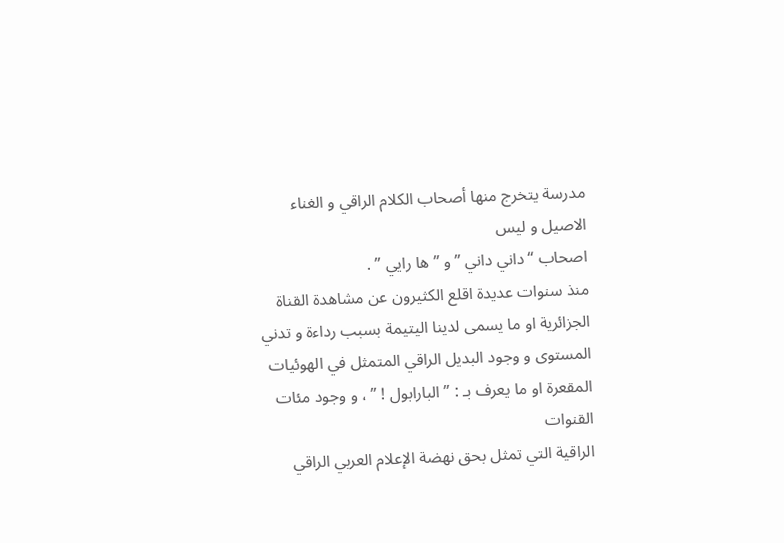مدرسة يتخرج منها أصحاب الكلام الراقي و الغناء الاصيل و ليس
اصحاب “داني داني ” و ” ها رايي ” .
منذ سنوات عديدة اقلع الكثيرون عن مشاهدة القناة الجزائرية او ما يسمى لدينا اليتيمة بسبب رداءة و تدني
المستوى و وجود البديل الراقي المتمثل في الهوئيات المقعرة او ما يعرف بـ : ” البارابول ! ” ، و وجود مئات القنوات
الراقية التي تمثل بحق نهضة الإعلام العربي الراقي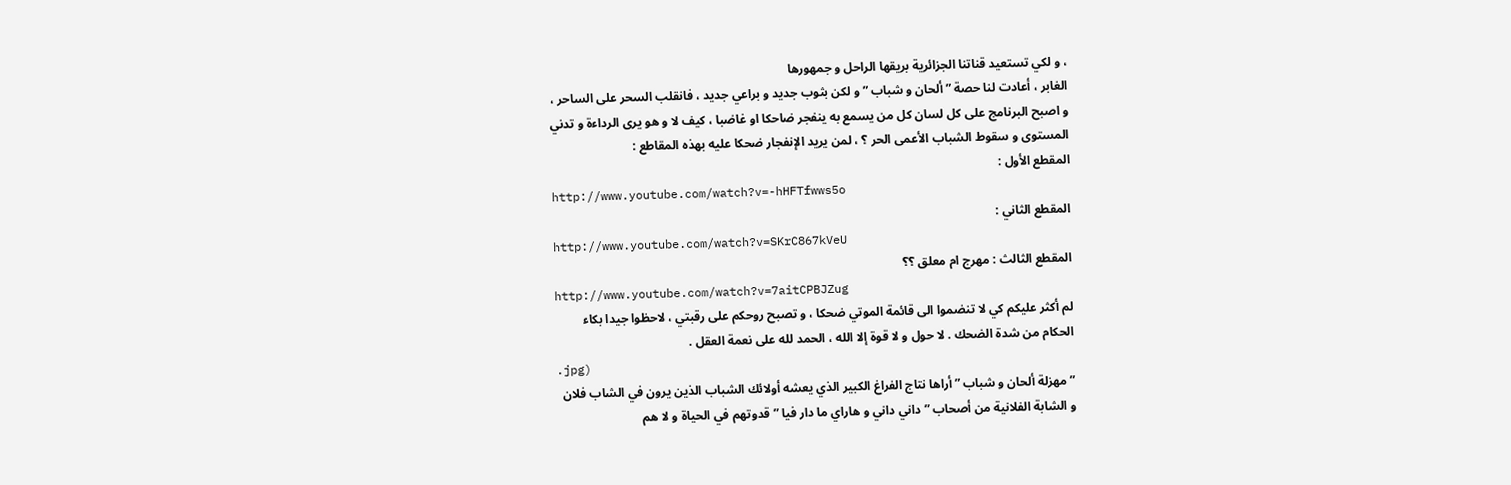، و لكي تستعيد قناتنا الجزائرية بريقها الراحل و جمهورها
الغابر ، أعادت لنا حصة ” ألحان و شباب ” و لكن بثوب جديد و براعي جديد ، فانقلب السحر على الساحر ،
و اصبح البرنامج على كل لسان كل من يسمع به ينفجر ضاحكا او غاضبا ، كيف لا و هو يرى الرداءة و تدني
المستوى و سقوط الشباب الأعمى الحر ؟ ، لمن يريد الإنفجار ضحكا عليه بهذه المقاطع :
المقطع الأول :
http://www.youtube.com/watch?v=-hHFTfwws5o
المقطع الثاني :
http://www.youtube.com/watch?v=SKrC867kVeU
المقطع الثالث : مهرج ام معلق ؟؟
http://www.youtube.com/watch?v=7aitCPBJZug
لم أكثر عليكم كي لا تنضموا الى قائمة الموتي ضحكا ، و تصبح روحكم على رقبتي ، لاحظوا جيدا بكاء
الحكام من شدة الضحك . لا حول و لا قوة إلا الله ، الحمد لله على نعمة العقل .
.jpg)
” مهزلة ألحان و شباب ” أراها نتاج الفراغ الكبير الذي يعشه أولائك الشباب الذين يرون في الشاب فلان
و الشابة الفلانية من أصحاب ” داني داني و هاراي ما دار فيا ” قدوتهم في الحياة و لا هم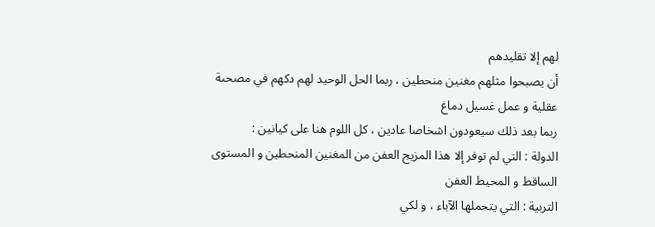لهم إلا تقليدهم
أن يصبحوا مثلهم مغنين منحطين ، ربما الحل الوحيد لهم دكهم في مصحىة عقلية و عمل غسيل دماغ
ربما بعد ذلك سيعودون اشخاصا عادين ، كل اللوم هنا على كيانين :
الدولة : التي لم توفر إلا هذا المزيج العفن من المغنين المنحطين و المستوى الساقط و المحيط العفن
التربية : التي يتحملها الآباء ، و لكي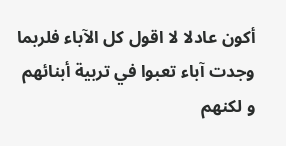أكون عادلا لا اقول كل الآباء فلربما وجدت آباء تعبوا في تربية أبنائهم
و لكنهم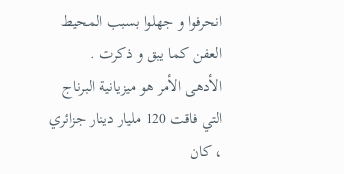انحرفوا و جهلوا بسبب المحيط العفن كما يبق و ذكرت .
الأدهى الأمر هو ميزيانية البرناج التي فاقت 120 مليار دينار جزائري ، كان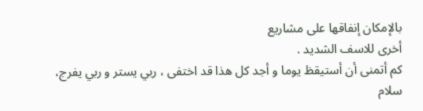بالإمكان إنفاقها على مشاريع
أخرى للاسف الشديد .
كم أتمنى أن أستيقظ يوما و أجد كل هذا قد اختفى ، ربي يستر و ربي يفرج، سلام